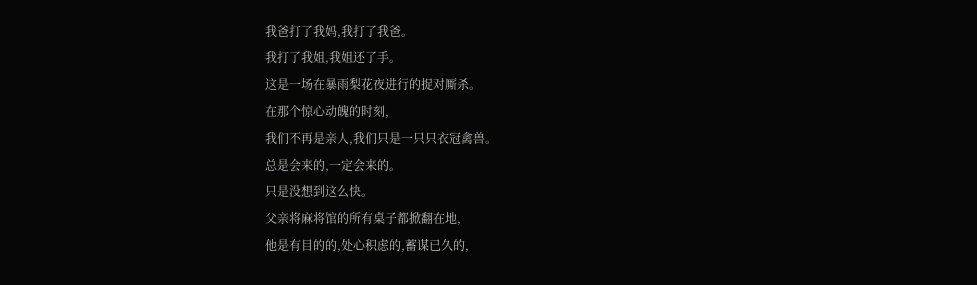我爸打了我妈,我打了我爸。
我打了我姐,我姐还了手。
这是一场在暴雨梨花夜进行的捉对厮杀。
在那个惊心动魄的时刻,
我们不再是亲人,我们只是一只只衣冠禽兽。
总是会来的,一定会来的。
只是没想到这么快。
父亲将麻将馆的所有桌子都掀翻在地,
他是有目的的,处心积虑的,蓄谋已久的,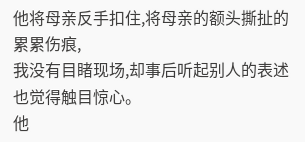他将母亲反手扣住,将母亲的额头撕扯的累累伤痕,
我没有目睹现场,却事后听起别人的表述也觉得触目惊心。
他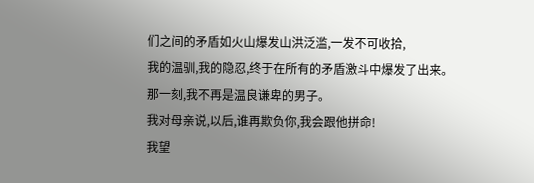们之间的矛盾如火山爆发山洪泛滥,一发不可收拾,
我的温驯,我的隐忍,终于在所有的矛盾激斗中爆发了出来。
那一刻,我不再是温良谦卑的男子。
我对母亲说,以后,谁再欺负你,我会跟他拼命!
我望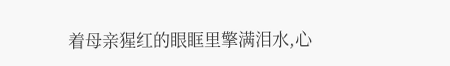着母亲猩红的眼眶里擎满泪水,心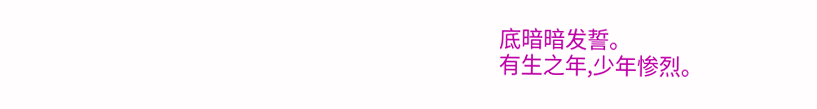底暗暗发誓。
有生之年,少年惨烈。